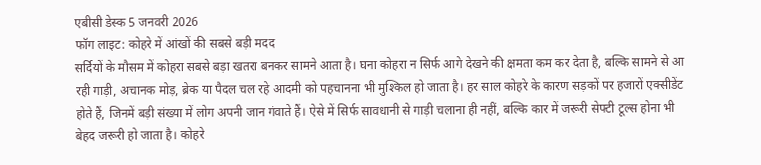एबीसी डेस्क 5 जनवरी 2026
फॉग लाइट: कोहरे में आंखों की सबसे बड़ी मदद
सर्दियों के मौसम में कोहरा सबसे बड़ा खतरा बनकर सामने आता है। घना कोहरा न सिर्फ आगे देखने की क्षमता कम कर देता है, बल्कि सामने से आ रही गाड़ी, अचानक मोड़, ब्रेक या पैदल चल रहे आदमी को पहचानना भी मुश्किल हो जाता है। हर साल कोहरे के कारण सड़कों पर हजारों एक्सीडेंट होते हैं, जिनमें बड़ी संख्या में लोग अपनी जान गंवाते हैं। ऐसे में सिर्फ सावधानी से गाड़ी चलाना ही नहीं, बल्कि कार में जरूरी सेफ्टी टूल्स होना भी बेहद जरूरी हो जाता है। कोहरे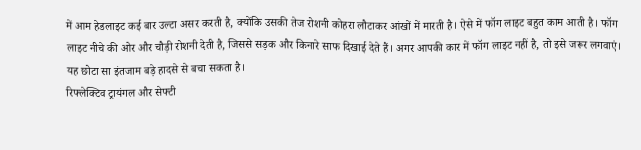में आम हेडलाइट कई बार उल्टा असर करती है, क्योंकि उसकी तेज रोशनी कोहरा लौटाकर आंखों में मारती है। ऐसे में फॉग लाइट बहुत काम आती है। फॉग लाइट नीचे की ओर और चौड़ी रोशनी देती है, जिससे सड़क और किनारे साफ दिखाई देते हैं। अगर आपकी कार में फॉग लाइट नहीं है, तो इसे जरूर लगवाएं। यह छोटा सा इंतजाम बड़े हादसे से बचा सकता है।
रिफ्लेक्टिव ट्रायंगल और सेफ्टी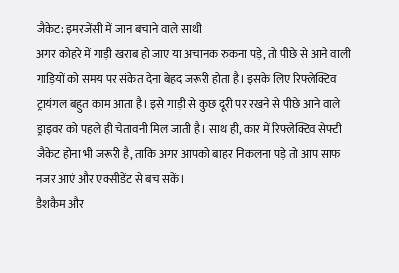जैकेट: इमरजेंसी में जान बचाने वाले साथी
अगर कोहरे में गाड़ी खराब हो जाए या अचानक रुकना पड़े, तो पीछे से आने वाली गाड़ियों को समय पर संकेत देना बेहद जरूरी होता है। इसके लिए रिफ्लेक्टिव ट्रायंगल बहुत काम आता है। इसे गाड़ी से कुछ दूरी पर रखने से पीछे आने वाले ड्राइवर को पहले ही चेतावनी मिल जाती है। साथ ही, कार में रिफ्लेक्टिव सेफ्टी जैकेट होना भी जरूरी है, ताकि अगर आपको बाहर निकलना पड़े तो आप साफ नजर आएं और एक्सीडेंट से बच सकें।
डैशकैम और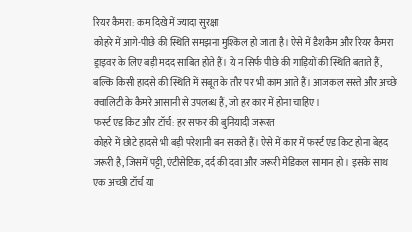रियर कैमरा: कम दिखे में ज्यादा सुरक्षा
कोहरे में आगे-पीछे की स्थिति समझना मुश्किल हो जाता है। ऐसे में डैशकैम और रियर कैमरा ड्राइवर के लिए बड़ी मदद साबित होते हैं। ये न सिर्फ पीछे की गाड़ियों की स्थिति बताते हैं, बल्कि किसी हादसे की स्थिति में सबूत के तौर पर भी काम आते हैं। आजकल सस्ते और अच्छे क्वालिटी के कैमरे आसानी से उपलब्ध हैं, जो हर कार में होना चाहिए।
फर्स्ट एड किट और टॉर्च: हर सफर की बुनियादी जरूरत
कोहरे में छोटे हादसे भी बड़ी परेशानी बन सकते हैं। ऐसे में कार में फर्स्ट एड किट होना बेहद जरूरी है, जिसमें पट्टी, एंटीसेप्टिक, दर्द की दवा और जरूरी मेडिकल सामान हो। इसके साथ एक अच्छी टॉर्च या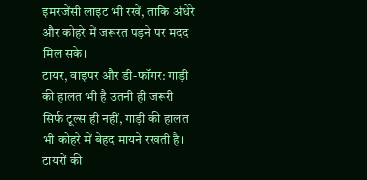इमरजेंसी लाइट भी रखें, ताकि अंधेरे और कोहरे में जरूरत पड़ने पर मदद मिल सके।
टायर, वाइपर और डी-फॉगर: गाड़ी की हालत भी है उतनी ही जरूरी
सिर्फ टूल्स ही नहीं, गाड़ी की हालत भी कोहरे में बेहद मायने रखती है। टायरों की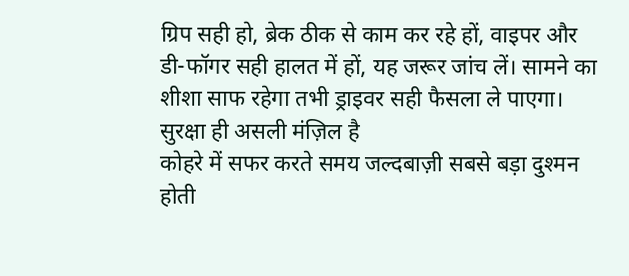ग्रिप सही हो, ब्रेक ठीक से काम कर रहे हों, वाइपर और डी-फॉगर सही हालत में हों, यह जरूर जांच लें। सामने का शीशा साफ रहेगा तभी ड्राइवर सही फैसला ले पाएगा।
सुरक्षा ही असली मंज़िल है
कोहरे में सफर करते समय जल्दबाज़ी सबसे बड़ा दुश्मन होती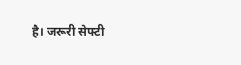है। जरूरी सेफ्टी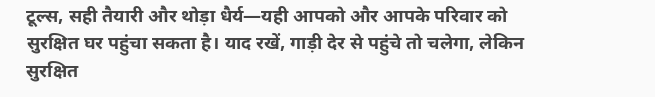टूल्स, सही तैयारी और थोड़ा धैर्य—यही आपको और आपके परिवार को सुरक्षित घर पहुंचा सकता है। याद रखें, गाड़ी देर से पहुंचे तो चलेगा, लेकिन सुरक्षित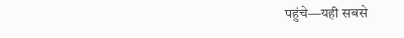पहुंचे—यही सबसे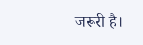जरूरी है।